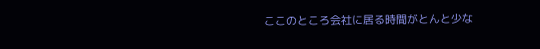ここのところ会社に居る時間がとんと少な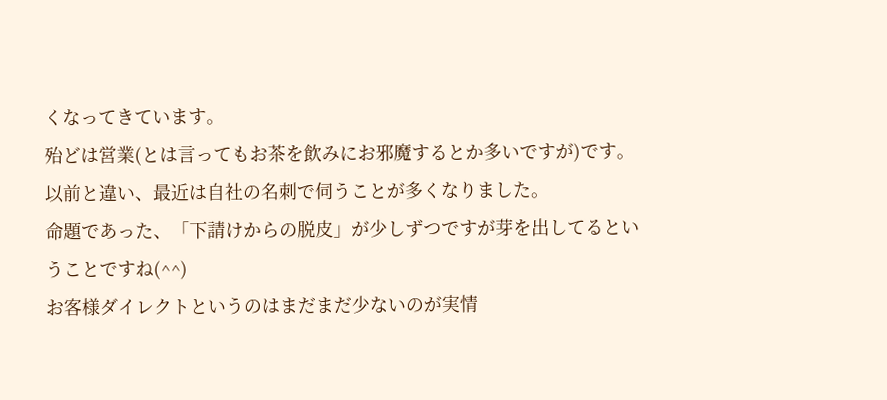くなってきています。
殆どは営業(とは言ってもお茶を飲みにお邪魔するとか多いですが)です。
以前と違い、最近は自社の名刺で伺うことが多くなりました。
命題であった、「下請けからの脱皮」が少しずつですが芽を出してるということですね(^^)
お客様ダイレクトというのはまだまだ少ないのが実情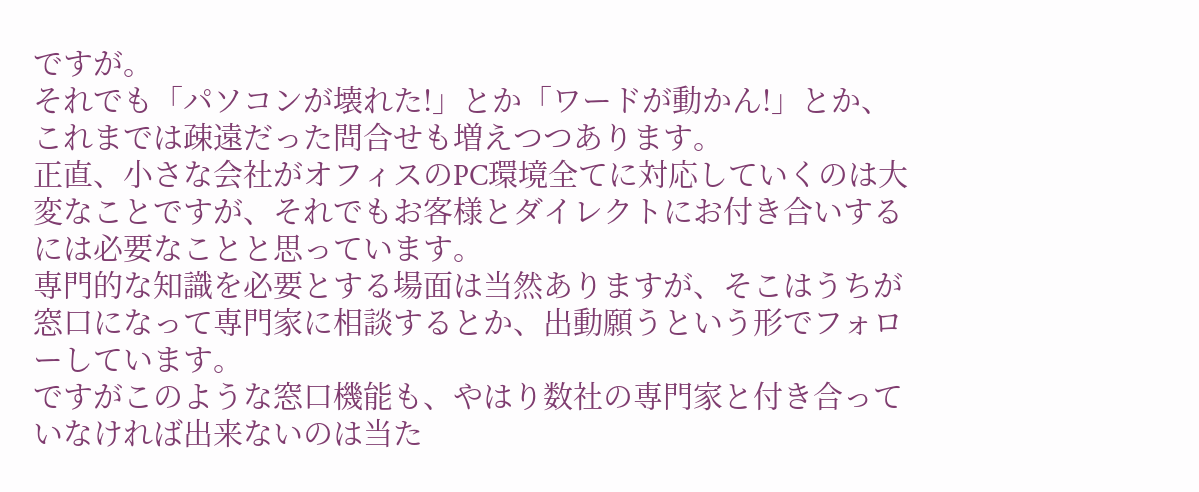ですが。
それでも「パソコンが壊れた!」とか「ワードが動かん!」とか、これまでは疎遠だった問合せも増えつつあります。
正直、小さな会社がオフィスのPC環境全てに対応していくのは大変なことですが、それでもお客様とダイレクトにお付き合いするには必要なことと思っています。
専門的な知識を必要とする場面は当然ありますが、そこはうちが窓口になって専門家に相談するとか、出動願うという形でフォローしています。
ですがこのような窓口機能も、やはり数社の専門家と付き合っていなければ出来ないのは当た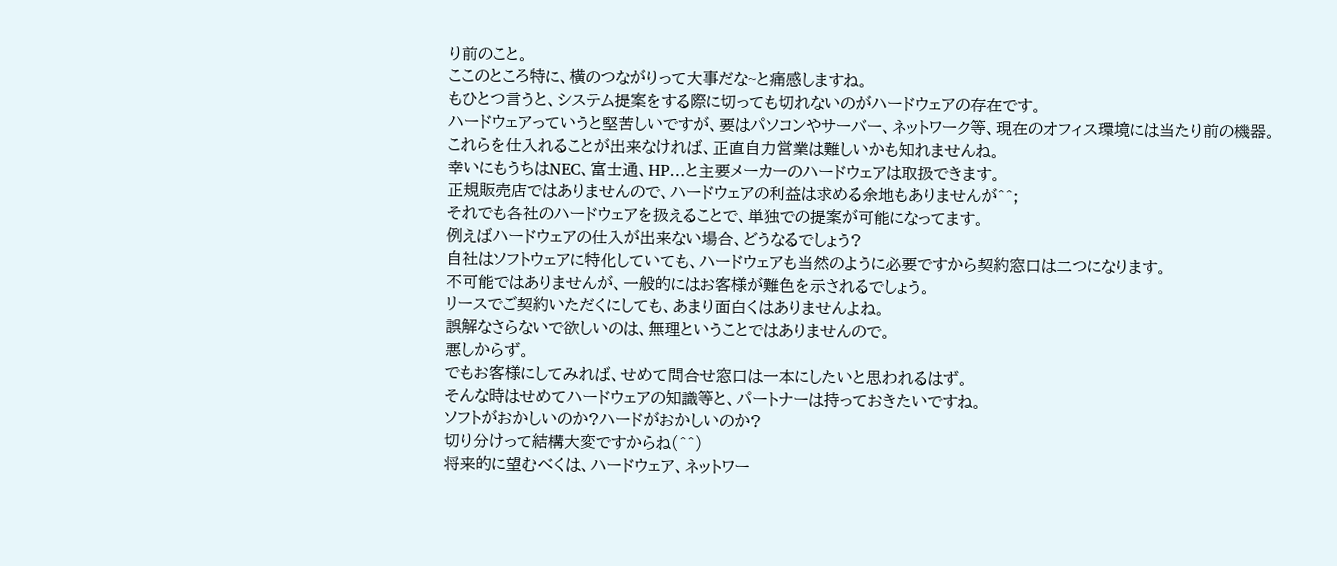り前のこと。
ここのところ特に、横のつながりって大事だな~と痛感しますね。
もひとつ言うと、システム提案をする際に切っても切れないのがハードウェアの存在です。
ハードウェアっていうと堅苦しいですが、要はパソコンやサーバー、ネットワーク等、現在のオフィス環境には当たり前の機器。
これらを仕入れることが出来なければ、正直自力営業は難しいかも知れませんね。
幸いにもうちはNEC、富士通、HP…と主要メーカーのハードウェアは取扱できます。
正規販売店ではありませんので、ハードウェアの利益は求める余地もありませんが^^;
それでも各社のハードウェアを扱えることで、単独での提案が可能になってます。
例えばハードウェアの仕入が出来ない場合、どうなるでしょう?
自社はソフトウェアに特化していても、ハードウェアも当然のように必要ですから契約窓口は二つになります。
不可能ではありませんが、一般的にはお客様が難色を示されるでしょう。
リースでご契約いただくにしても、あまり面白くはありませんよね。
誤解なさらないで欲しいのは、無理ということではありませんので。
悪しからず。
でもお客様にしてみれば、せめて問合せ窓口は一本にしたいと思われるはず。
そんな時はせめてハードウェアの知識等と、パートナーは持っておきたいですね。
ソフトがおかしいのか?ハードがおかしいのか?
切り分けって結構大変ですからね(^^)
将来的に望むべくは、ハードウェア、ネットワー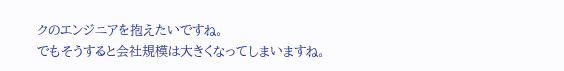クのエンジニアを抱えたいですね。
でもそうすると会社規模は大きくなってしまいますね。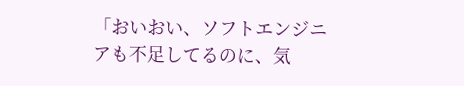「おいおい、ソフトエンジニアも不足してるのに、気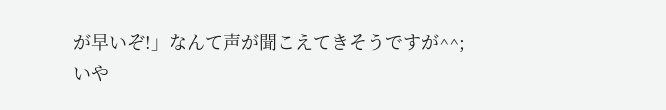が早いぞ!」なんて声が聞こえてきそうですが^^;
いや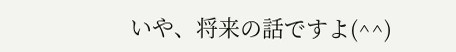いや、将来の話ですよ(^^)